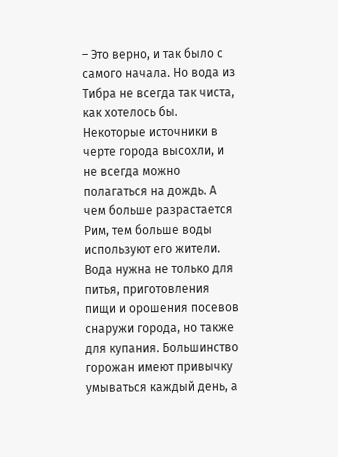– Это верно, и так было с самого начала. Но вода из Тибра не всегда так чиста, как хотелось бы. Некоторые источники в черте города высохли, и не всегда можно полагаться на дождь. А чем больше разрастается Рим, тем больше воды используют его жители. Вода нужна не только для питья, приготовления пищи и орошения посевов снаружи города, но также для купания. Большинство горожан имеют привычку умываться каждый день, а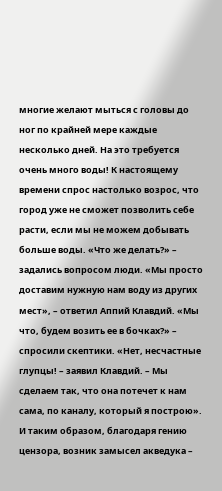многие желают мыться с головы до ног по крайней мере каждые несколько дней. На это требуется очень много воды! К настоящему времени спрос настолько возрос, что город уже не сможет позволить себе расти, если мы не можем добывать больше воды. «Что же делать?» – задались вопросом люди. «Мы просто доставим нужную нам воду из других мест», – ответил Аппий Клавдий. «Мы что, будем возить ее в бочках?» – спросили скептики. «Нет, несчастные глупцы! – заявил Клавдий. – Мы сделаем так, что она потечет к нам сама, по каналу, который я построю». И таким образом, благодаря гению цензора, возник замысел акведука –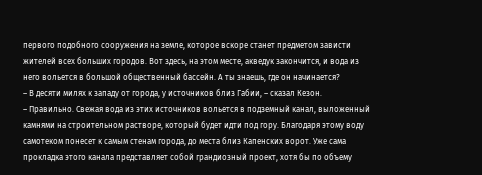первого подобного сооружения на земле, которое вскоре станет предметом зависти жителей всех больших городов. Вот здесь, на этом месте, акведук закончится, и вода из него вольется в большой общественный бассейн. А ты знаешь, где он начинается?
– В десяти милях к западу от города, у источников близ Габии, – сказал Кезон.
– Правильно. Свежая вода из этих источников вольется в подземный канал, выложенный камнями на строительном растворе, который будет идти под гору. Благодаря этому воду самотеком понесет к самым стенам города, до места близ Капенских ворот. Уже сама прокладка этого канала представляет собой грандиозный проект, хотя бы по объему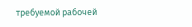требуемой рабочей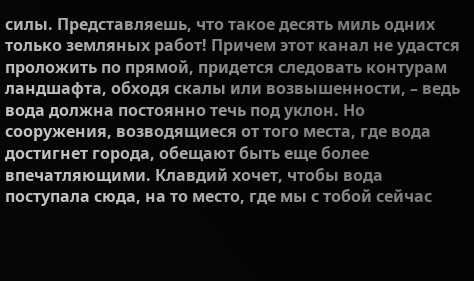силы. Представляешь, что такое десять миль одних только земляных работ! Причем этот канал не удастся проложить по прямой, придется следовать контурам ландшафта, обходя скалы или возвышенности, – ведь вода должна постоянно течь под уклон. Но сооружения, возводящиеся от того места, где вода достигнет города, обещают быть еще более впечатляющими. Клавдий хочет, чтобы вода поступала сюда, на то место, где мы с тобой сейчас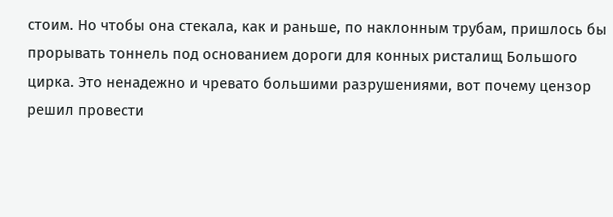стоим. Но чтобы она стекала, как и раньше, по наклонным трубам, пришлось бы прорывать тоннель под основанием дороги для конных ристалищ Большого цирка. Это ненадежно и чревато большими разрушениями, вот почему цензор решил провести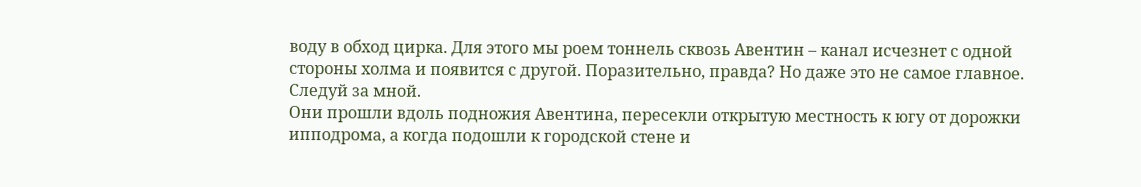воду в обход цирка. Для этого мы роем тоннель сквозь Авентин – канал исчезнет с одной стороны холма и появится с другой. Поразительно, правда? Но даже это не самое главное. Следуй за мной.
Они прошли вдоль подножия Авентина, пересекли открытую местность к югу от дорожки ипподрома, а когда подошли к городской стене и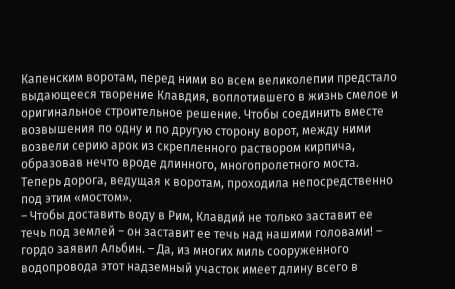Капенским воротам, перед ними во всем великолепии предстало выдающееся творение Клавдия, воплотившего в жизнь смелое и оригинальное строительное решение. Чтобы соединить вместе возвышения по одну и по другую сторону ворот, между ними возвели серию арок из скрепленного раствором кирпича, образовав нечто вроде длинного, многопролетного моста. Теперь дорога, ведущая к воротам, проходила непосредственно под этим «мостом».
– Чтобы доставить воду в Рим, Клавдий не только заставит ее течь под землей – он заставит ее течь над нашими головами! – гордо заявил Альбин. – Да, из многих миль сооруженного водопровода этот надземный участок имеет длину всего в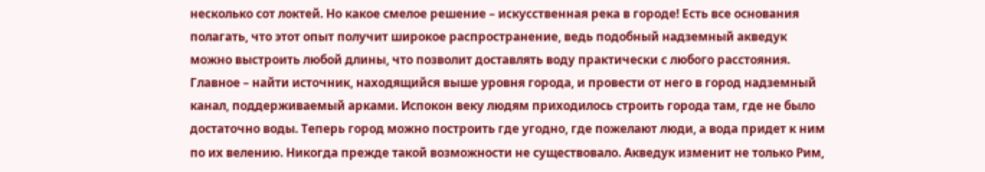несколько сот локтей. Но какое смелое решение – искусственная река в городе! Есть все основания полагать, что этот опыт получит широкое распространение, ведь подобный надземный акведук можно выстроить любой длины, что позволит доставлять воду практически с любого расстояния. Главное – найти источник, находящийся выше уровня города, и провести от него в город надземный канал, поддерживаемый арками. Испокон веку людям приходилось строить города там, где не было достаточно воды. Теперь город можно построить где угодно, где пожелают люди, а вода придет к ним по их велению. Никогда прежде такой возможности не существовало. Акведук изменит не только Рим,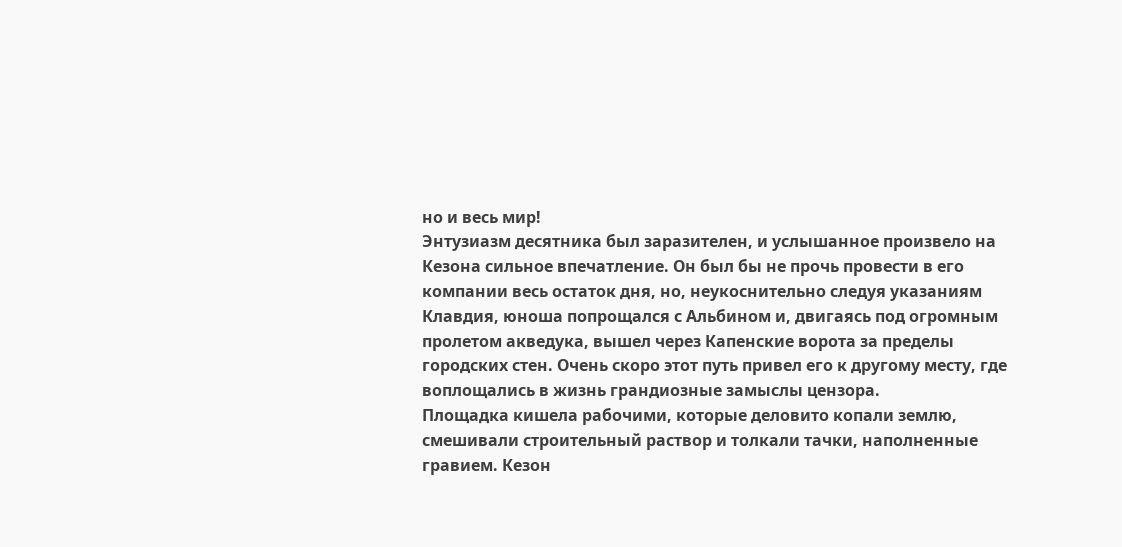но и весь мир!
Энтузиазм десятника был заразителен, и услышанное произвело на Кезона сильное впечатление. Он был бы не прочь провести в его компании весь остаток дня, но, неукоснительно следуя указаниям Клавдия, юноша попрощался с Альбином и, двигаясь под огромным пролетом акведука, вышел через Капенские ворота за пределы городских стен. Очень скоро этот путь привел его к другому месту, где воплощались в жизнь грандиозные замыслы цензора.
Площадка кишела рабочими, которые деловито копали землю, смешивали строительный раствор и толкали тачки, наполненные гравием. Кезон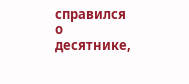справился о десятнике,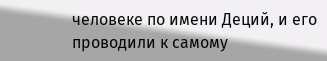человеке по имени Деций, и его проводили к самому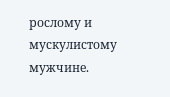рослому и мускулистому мужчине.